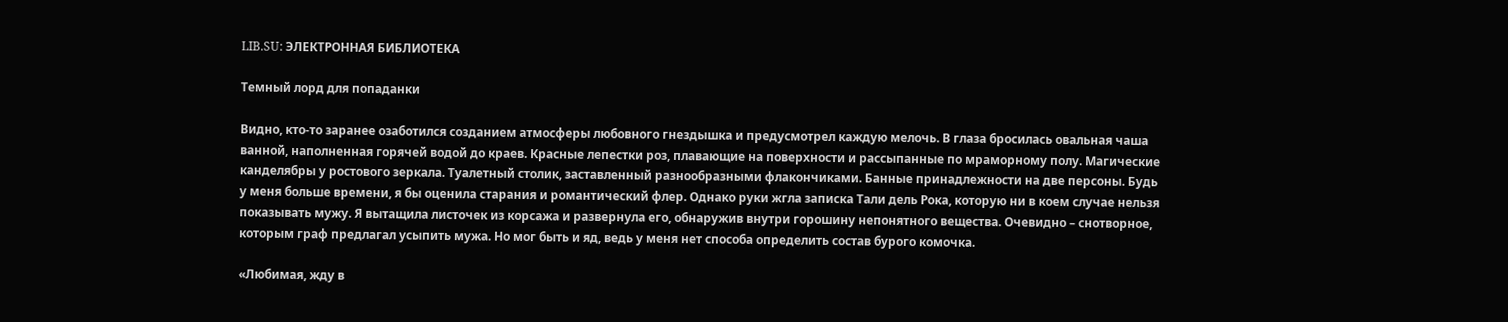LIB.SU: ЭЛЕКТРОННАЯ БИБЛИОТЕКА

Темный лорд для попаданки

Видно, кто‑то заранее озаботился созданием атмосферы любовного гнездышка и предусмотрел каждую мелочь. В глаза бросилась овальная чаша ванной, наполненная горячей водой до краев. Красные лепестки роз, плавающие на поверхности и рассыпанные по мраморному полу. Магические канделябры у ростового зеркала. Туалетный столик, заставленный разнообразными флакончиками. Банные принадлежности на две персоны. Будь у меня больше времени, я бы оценила старания и романтический флер. Однако руки жгла записка Тали дель Рока, которую ни в коем случае нельзя показывать мужу. Я вытащила листочек из корсажа и развернула его, обнаружив внутри горошину непонятного вещества. Очевидно – снотворное, которым граф предлагал усыпить мужа. Но мог быть и яд, ведь у меня нет способа определить состав бурого комочка.

«Любимая, жду в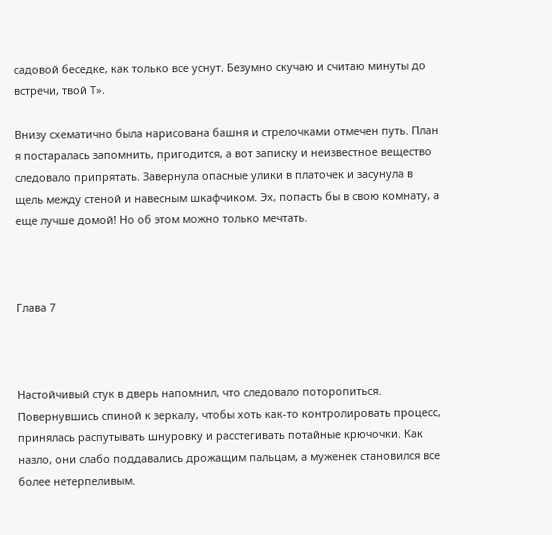садовой беседке, как только все уснут. Безумно скучаю и считаю минуты до встречи, твой Т».

Внизу схематично была нарисована башня и стрелочками отмечен путь. План я постаралась запомнить, пригодится, а вот записку и неизвестное вещество следовало припрятать. Завернула опасные улики в платочек и засунула в щель между стеной и навесным шкафчиком. Эх, попасть бы в свою комнату, а еще лучше домой! Но об этом можно только мечтать.



Глава 7



Настойчивый стук в дверь напомнил, что следовало поторопиться. Повернувшись спиной к зеркалу, чтобы хоть как‑то контролировать процесс, принялась распутывать шнуровку и расстегивать потайные крючочки. Как назло, они слабо поддавались дрожащим пальцам, а муженек становился все более нетерпеливым.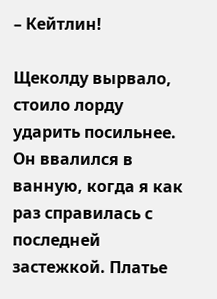– Кейтлин!

Щеколду вырвало, стоило лорду ударить посильнее. Он ввалился в ванную, когда я как раз справилась с последней застежкой. Платье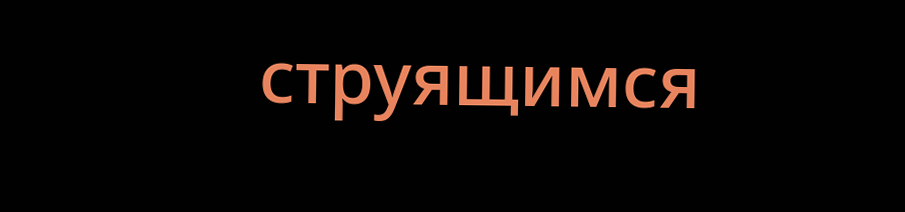струящимся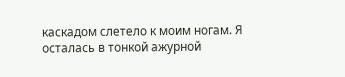каскадом слетело к моим ногам. Я осталась в тонкой ажурной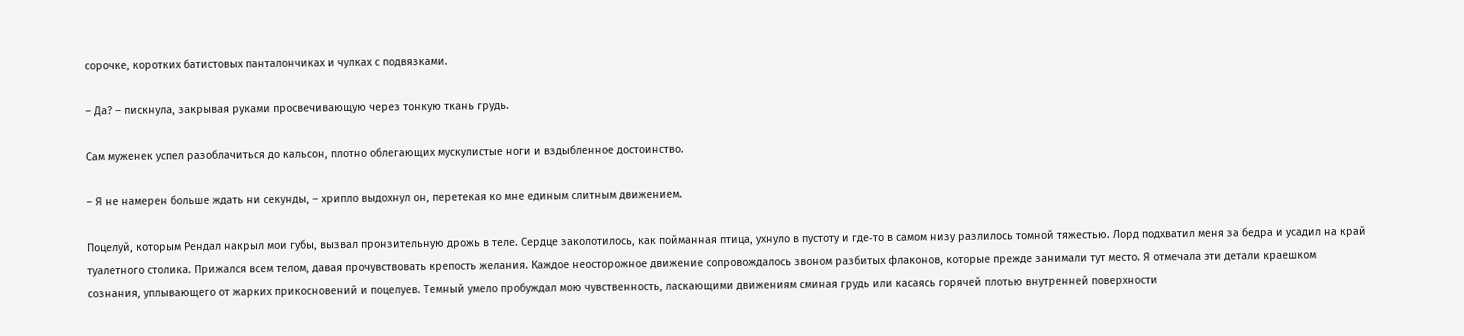сорочке, коротких батистовых панталончиках и чулках с подвязками.

– Да? – пискнула, закрывая руками просвечивающую через тонкую ткань грудь.

Сам муженек успел разоблачиться до кальсон, плотно облегающих мускулистые ноги и вздыбленное достоинство.

– Я не намерен больше ждать ни секунды, – хрипло выдохнул он, перетекая ко мне единым слитным движением.

Поцелуй, которым Рендал накрыл мои губы, вызвал пронзительную дрожь в теле. Сердце заколотилось, как пойманная птица, ухнуло в пустоту и где‑то в самом низу разлилось томной тяжестью. Лорд подхватил меня за бедра и усадил на край туалетного столика. Прижался всем телом, давая прочувствовать крепость желания. Каждое неосторожное движение сопровождалось звоном разбитых флаконов, которые прежде занимали тут место. Я отмечала эти детали краешком сознания, уплывающего от жарких прикосновений и поцелуев. Темный умело пробуждал мою чувственность, ласкающими движениям сминая грудь или касаясь горячей плотью внутренней поверхности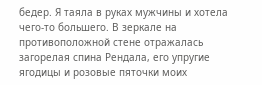бедер. Я таяла в руках мужчины и хотела чего‑то большего. В зеркале на противоположной стене отражалась загорелая спина Рендала, его упругие ягодицы и розовые пяточки моих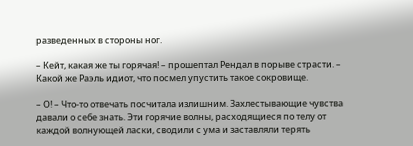разведенных в стороны ног.

– Кейт, какая же ты горячая! – прошептал Рендал в порыве страсти. – Какой же Раэль идиот, что посмел упустить такое сокровище.

– О! – Что‑то отвечать посчитала излишним. Захлестывающие чувства давали о себе знать. Эти горячие волны, расходящиеся по телу от каждой волнующей ласки, сводили с ума и заставляли терять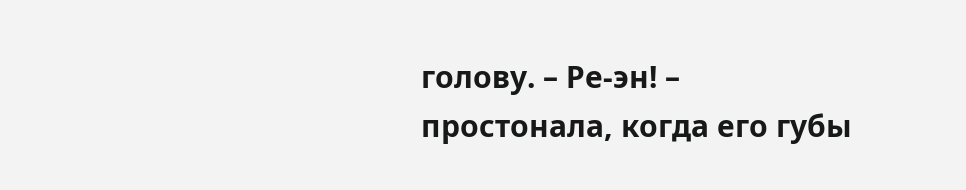голову. – Ре‑эн! – простонала, когда его губы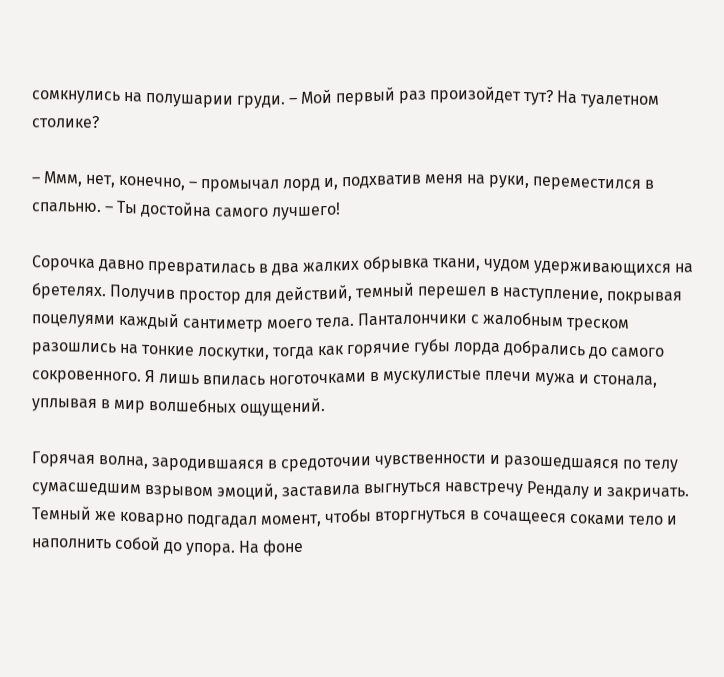сомкнулись на полушарии груди. – Мой первый раз произойдет тут? На туалетном столике?

– Ммм, нет, конечно, – промычал лорд и, подхватив меня на руки, переместился в спальню. – Ты достойна самого лучшего!

Сорочка давно превратилась в два жалких обрывка ткани, чудом удерживающихся на бретелях. Получив простор для действий, темный перешел в наступление, покрывая поцелуями каждый сантиметр моего тела. Панталончики с жалобным треском разошлись на тонкие лоскутки, тогда как горячие губы лорда добрались до самого сокровенного. Я лишь впилась ноготочками в мускулистые плечи мужа и стонала, уплывая в мир волшебных ощущений.

Горячая волна, зародившаяся в средоточии чувственности и разошедшаяся по телу сумасшедшим взрывом эмоций, заставила выгнуться навстречу Рендалу и закричать. Темный же коварно подгадал момент, чтобы вторгнуться в сочащееся соками тело и наполнить собой до упора. На фоне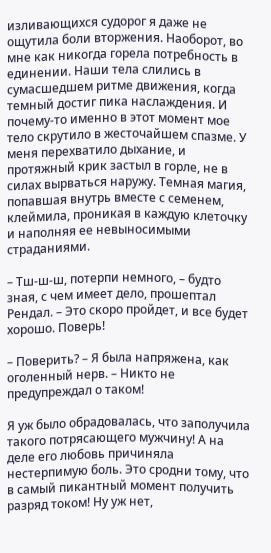изливающихся судорог я даже не ощутила боли вторжения. Наоборот, во мне как никогда горела потребность в единении. Наши тела слились в сумасшедшем ритме движения, когда темный достиг пика наслаждения. И почему‑то именно в этот момент мое тело скрутило в жесточайшем спазме. У меня перехватило дыхание, и протяжный крик застыл в горле, не в силах вырваться наружу. Темная магия, попавшая внутрь вместе с семенем, клеймила, проникая в каждую клеточку и наполняя ее невыносимыми страданиями.

– Тш‑ш‑ш, потерпи немного, – будто зная, с чем имеет дело, прошептал Рендал. – Это скоро пройдет, и все будет хорошо. Поверь!

– Поверить? – Я была напряжена, как оголенный нерв. – Никто не предупреждал о таком!

Я уж было обрадовалась, что заполучила такого потрясающего мужчину! А на деле его любовь причиняла нестерпимую боль. Это сродни тому, что в самый пикантный момент получить разряд током! Ну уж нет,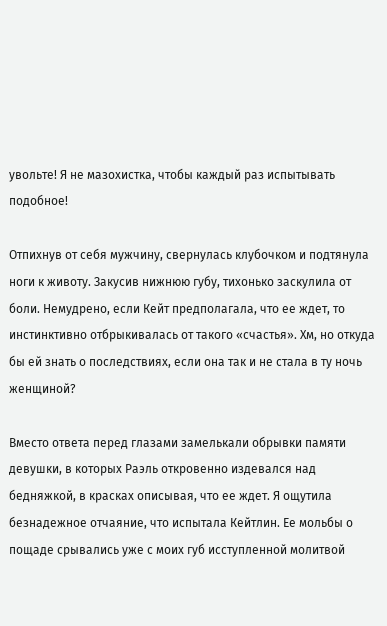увольте! Я не мазохистка, чтобы каждый раз испытывать подобное!

Отпихнув от себя мужчину, свернулась клубочком и подтянула ноги к животу. Закусив нижнюю губу, тихонько заскулила от боли. Немудрено, если Кейт предполагала, что ее ждет, то инстинктивно отбрыкивалась от такого «счастья». Хм, но откуда бы ей знать о последствиях, если она так и не стала в ту ночь женщиной?

Вместо ответа перед глазами замелькали обрывки памяти девушки, в которых Раэль откровенно издевался над бедняжкой, в красках описывая, что ее ждет. Я ощутила безнадежное отчаяние, что испытала Кейтлин. Ее мольбы о пощаде срывались уже с моих губ исступленной молитвой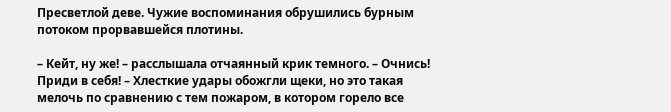Пресветлой деве. Чужие воспоминания обрушились бурным потоком прорвавшейся плотины.

– Кейт, ну же! – расслышала отчаянный крик темного. – Очнись! Приди в себя! – Хлесткие удары обожгли щеки, но это такая мелочь по сравнению с тем пожаром, в котором горело все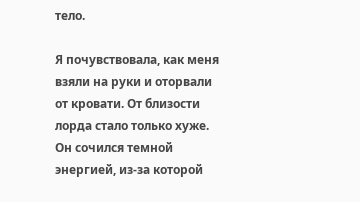тело.

Я почувствовала, как меня взяли на руки и оторвали от кровати. От близости лорда стало только хуже. Он сочился темной энергией, из‑за которой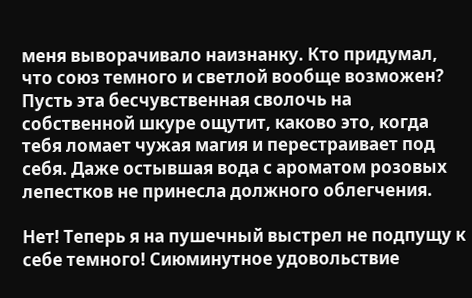меня выворачивало наизнанку. Кто придумал, что союз темного и светлой вообще возможен? Пусть эта бесчувственная сволочь на собственной шкуре ощутит, каково это, когда тебя ломает чужая магия и перестраивает под себя. Даже остывшая вода с ароматом розовых лепестков не принесла должного облегчения.

Нет! Теперь я на пушечный выстрел не подпущу к себе темного! Сиюминутное удовольствие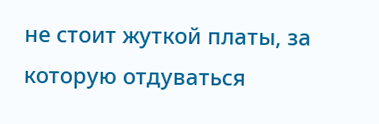не стоит жуткой платы, за которую отдуваться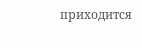приходится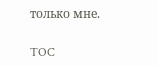только мне.

TOC